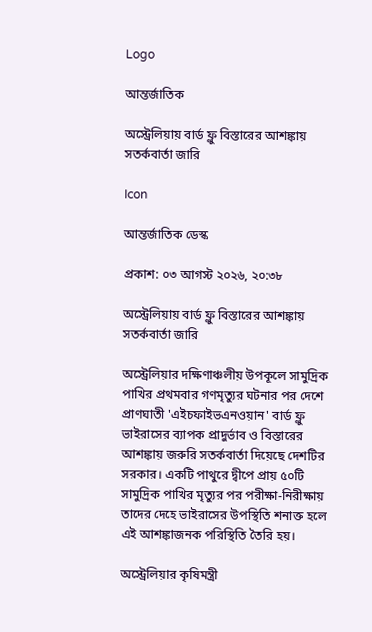Logo

আন্তর্জাতিক

অস্ট্রেলিয়ায় বার্ড ফ্লু বিস্তারের আশঙ্কায় সতর্কবার্তা জারি

Icon

আন্তর্জাতিক ডেস্ক

প্রকাশ: ০৩ আগস্ট ২০২৬, ২০:৩৮

অস্ট্রেলিয়ায় বার্ড ফ্লু বিস্তারের আশঙ্কায় সতর্কবার্তা জারি

অস্ট্রেলিয়ার দক্ষিণাঞ্চলীয় উপকূলে সামুদ্রিক পাখির প্রথমবার গণমৃত্যুর ঘটনার পর দেশে প্রাণঘাতী 'এইচফাইভএনওয়ান' বার্ড ফ্লু ভাইরাসের ব্যাপক প্রাদুর্ভাব ও বিস্তারের আশঙ্কায় জরুরি সতর্কবার্তা দিয়েছে দেশটির সরকার। একটি পাথুরে দ্বীপে প্রায় ৫০টি সামুদ্রিক পাখির মৃত্যুর পর পরীক্ষা-নিরীক্ষায় তাদের দেহে ভাইরাসের উপস্থিতি শনাক্ত হলে এই আশঙ্কাজনক পরিস্থিতি তৈরি হয়।

অস্ট্রেলিয়ার কৃষিমন্ত্রী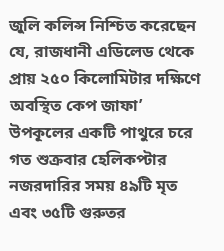জুলি কলিন্স নিশ্চিত করেছেন যে, রাজধানী এডিলেড থেকে প্রায় ২৫০ কিলোমিটার দক্ষিণে অবস্থিত কেপ জাফা’ উপকূলের একটি পাথুরে চরে গত শুক্রবার হেলিকপ্টার নজরদারির সময় ৪৯টি মৃত এবং ৩৫টি গুরুতর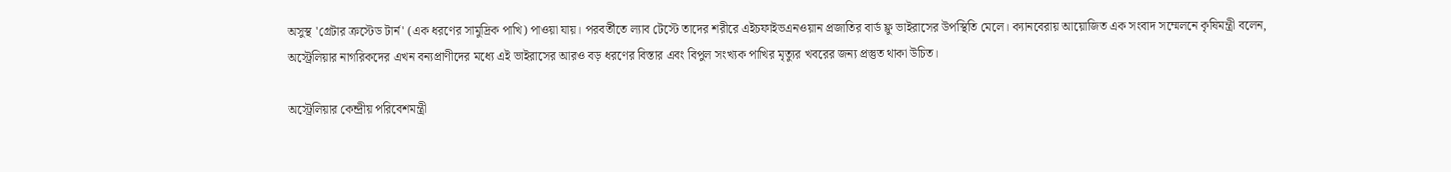অসুস্থ 'গ্রেটার ক্রস্টেড টার্ন' (এক ধরণের সামুদ্রিক পাখি) পাওয়া যায়। পরবর্তীতে ল্যাব টেস্টে তাদের শরীরে এইচফাইভএনওয়ান প্রজাতির বার্ড ফ্লু ভাইরাসের উপস্থিতি মেলে। ক্যানবেরায় আয়োজিত এক সংবাদ সম্মেলনে কৃষিমন্ত্রী বলেন, অস্ট্রেলিয়ার নাগরিকদের এখন বন্যপ্রাণীদের মধ্যে এই ভাইরাসের আরও বড় ধরণের বিস্তার এবং বিপুল সংখ্যক পাখির মৃত্যুর খবরের জন্য প্রস্তুত থাকা উচিত।

অস্ট্রেলিয়ার কেন্দ্রীয় পরিবেশমন্ত্রী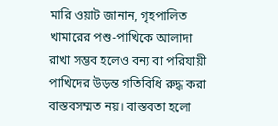মারি ওয়াট জানান, গৃহপালিত খামারের পশু-পাখিকে আলাদা রাখা সম্ভব হলেও বন্য বা পরিযায়ী পাখিদের উড়ন্ত গতিবিধি রুদ্ধ করা বাস্তবসম্মত নয়। বাস্তবতা হলো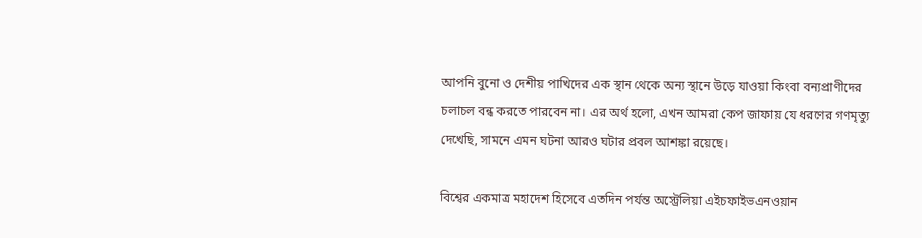আপনি বুনো ও দেশীয় পাখিদের এক স্থান থেকে অন্য স্থানে উড়ে যাওয়া কিংবা বন্যপ্রাণীদের চলাচল বন্ধ করতে পারবেন না। এর অর্থ হলো, এখন আমরা কেপ জাফায় যে ধরণের গণমৃত্যু দেখেছি, সামনে এমন ঘটনা আরও ঘটার প্রবল আশঙ্কা রয়েছে।

বিশ্বের একমাত্র মহাদেশ হিসেবে এতদিন পর্যন্ত অস্ট্রেলিয়া এইচফাইভএনওয়ান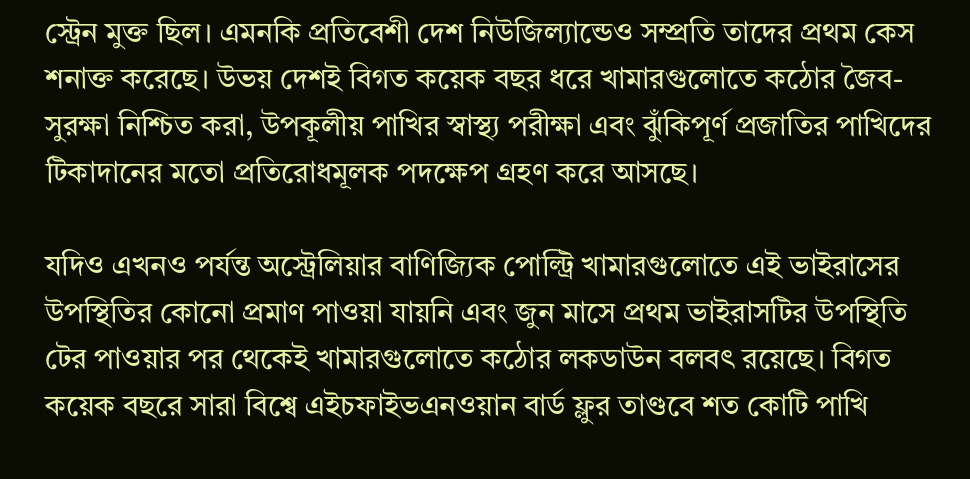স্ট্রেন মুক্ত ছিল। এমনকি প্রতিবেশী দেশ নিউজিল্যান্ডেও সম্প্রতি তাদের প্রথম কেস শনাক্ত করেছে। উভয় দেশই বিগত কয়েক বছর ধরে খামারগুলোতে কঠোর জৈব-সুরক্ষা নিশ্চিত করা, উপকূলীয় পাখির স্বাস্থ্য পরীক্ষা এবং ঝুঁকিপূর্ণ প্রজাতির পাখিদের টিকাদানের মতো প্রতিরোধমূলক পদক্ষেপ গ্রহণ করে আসছে।

যদিও এখনও পর্যন্ত অস্ট্রেলিয়ার বাণিজ্যিক পোল্ট্রি খামারগুলোতে এই ভাইরাসের উপস্থিতির কোনো প্রমাণ পাওয়া যায়নি এবং জুন মাসে প্রথম ভাইরাসটির উপস্থিতি টের পাওয়ার পর থেকেই খামারগুলোতে কঠোর লকডাউন বলবৎ রয়েছে। বিগত কয়েক বছরে সারা বিশ্বে এইচফাইভএনওয়ান বার্ড ফ্লুর তাণ্ডবে শত কোটি পাখি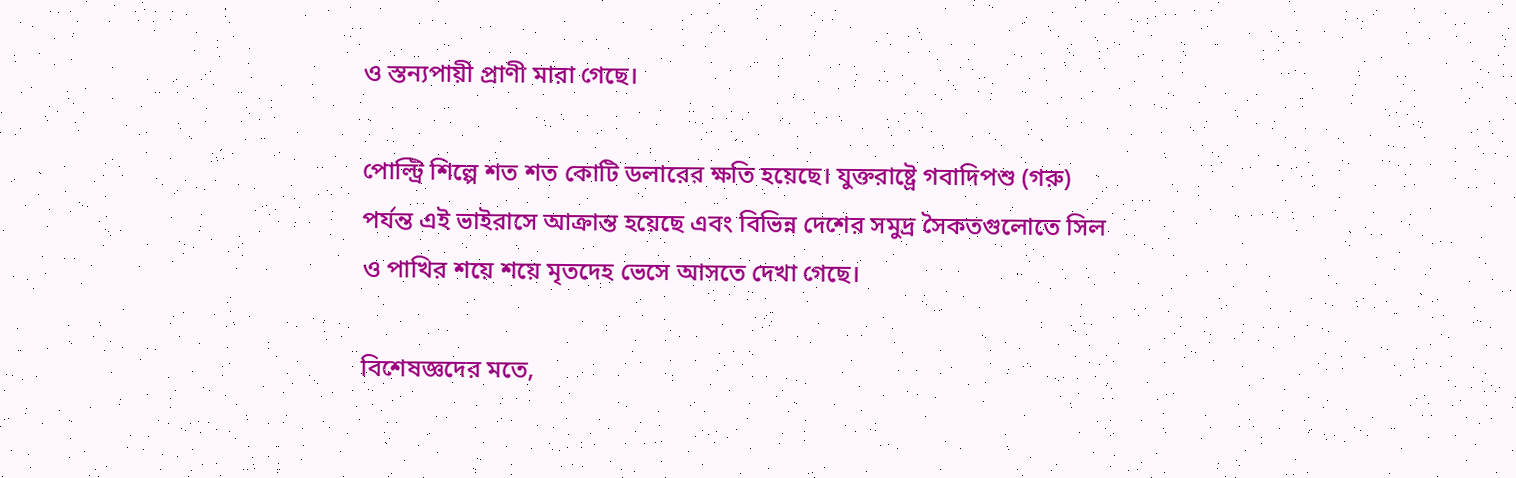ও স্তন্যপায়ী প্রাণী মারা গেছে।

পোল্ট্রি শিল্পে শত শত কোটি ডলারের ক্ষতি হয়েছে। যুক্তরাষ্ট্রে গবাদিপশু (গরু) পর্যন্ত এই ভাইরাসে আক্রান্ত হয়েছে এবং বিভিন্ন দেশের সমুদ্র সৈকতগুলোতে সিল  ও পাখির শয়ে শয়ে মৃতদেহ ভেসে আসতে দেখা গেছে।

বিশেষজ্ঞদের মতে,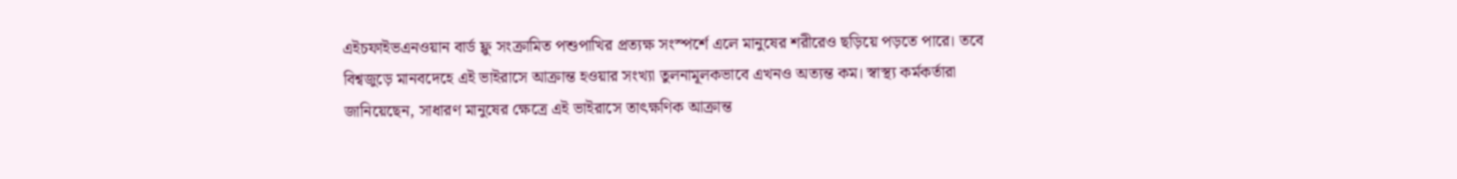এইচফাইভএনওয়ান বার্ড ফ্লু সংক্রামিত পশুপাখির প্রত্যক্ষ সংস্পর্শে এলে মানুষের শরীরেও ছড়িয়ে পড়তে পারে। তবে বিশ্বজুড়ে মানবদেহে এই ভাইরাসে আক্রান্ত হওয়ার সংখ্যা তুলনামূলকভাবে এখনও অত্যন্ত কম। স্বাস্থ্য কর্মকর্তারা জানিয়েছেন, সাধারণ মানুষের ক্ষেত্রে এই ভাইরাসে তাৎক্ষণিক আক্রান্ত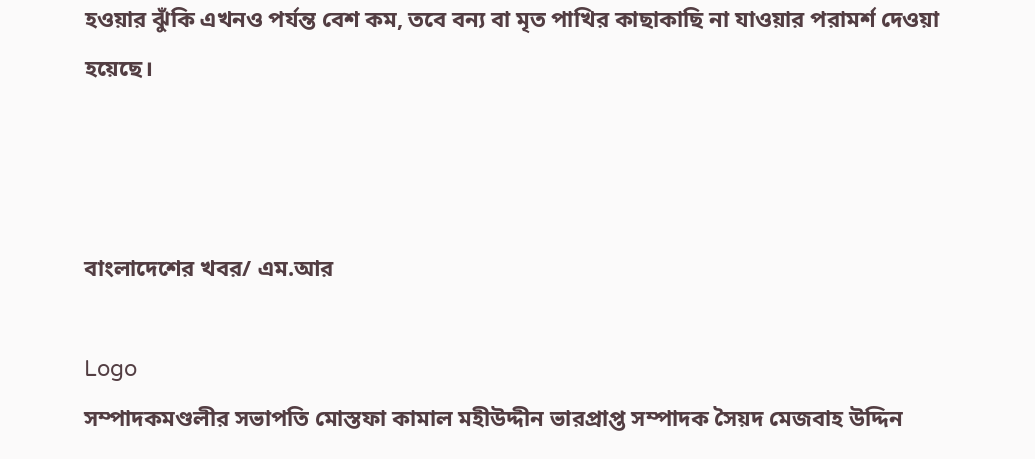হওয়ার ঝুঁকি এখনও পর্যন্ত বেশ কম, তবে বন্য বা মৃত পাখির কাছাকাছি না যাওয়ার পরামর্শ দেওয়া হয়েছে।



বাংলাদেশের খবর/ এম.আর

Logo
সম্পাদকমণ্ডলীর সভাপতি মোস্তফা কামাল মহীউদ্দীন ভারপ্রাপ্ত সম্পাদক সৈয়দ মেজবাহ উদ্দিন